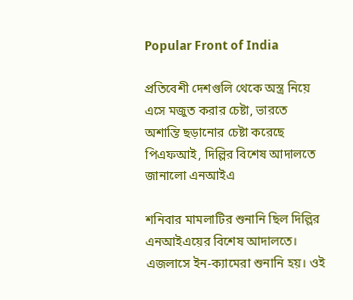Popular Front of India

প্রতিবেশী দেশগুলি থেকে অস্ত্র নিয়ে এসে মজুত করার চেষ্টা, ভারতে অশান্তি ছড়ানোর চেষ্টা করেছে পিএফআই, দিল্লির বিশেষ আদালতে জানালো এনআইএ

শনিবার মামলাটির শুনানি ছিল দিল্লির এনআইএয়ের বিশেষ আদালতে। এজলাসে ইন-ক্যামেরা শুনানি হয়। ওই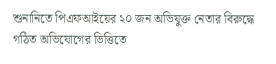শুনানিতে পিএফআইয়ের ২০ জন অভিযুক্ত নেতার বিরুদ্ধে গঠিত অভিযোগের ভিত্তিতে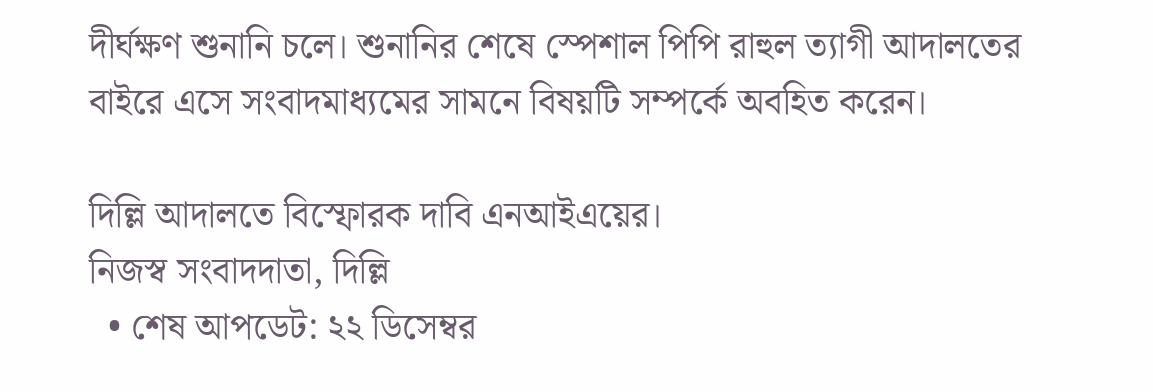দীর্ঘক্ষণ শুনানি চলে। শুনানির শেষে স্পেশাল পিপি রাহুল ত‍্যাগী আদালতের বাইরে এসে সংবাদমাধ্যমের সামনে বিষয়টি সম্পর্কে অবহিত করেন।

দিল্লি আদালতে বিস্ফোরক দাবি এনআইএয়ের।
নিজস্ব সংবাদদাতা, দিল্লি
  • শেষ আপডেট: ২২ ডিসেম্বর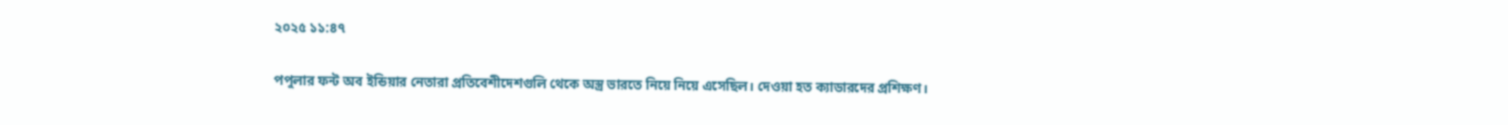২০২৫ ১১:৪৭

পপুলার ফন্ট অব ইন্ডিয়ার নেতারা প্রতিবেশীদেশগুলি থেকে অস্ত্র ভারতে নিয়ে নিয়ে এসেছিল। দেওয়া হত ক‍্যাডারদের প্রশিক্ষণ।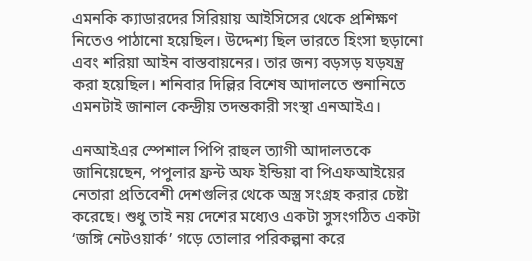এমনকি ক‍্যাডারদের সিরিয়ায় আইসিসের থেকে প্রশিক্ষণ নিতেও পাঠানো হয়েছিল। উদ্দেশ্য ছিল ভারতে হিংসা ছড়ানো এবং শরিয়া আইন বাস্তবায়নের। তার জন‍্য বড়সড় যড়যন্ত্র করা হয়েছিল। শনিবার দিল্লির বিশেষ আদালতে শুনানিতে এমনটাই জানাল কেন্দ্রীয় তদন্তকারী সংস্থা এনআইএ।

এনআইএর স্পেশাল পিপি রাহুল ত‍্যাগী আদালতকে জানিয়েছেন, পপুলার ফ্রন্ট অফ ইন্ডিয়া বা পিএফআইয়ের নেতারা প্রতিবেশী দেশগুলির থেকে অস্ত্র সংগ্রহ করার চেষ্টা করেছে। শুধু তাই নয় দেশের মধ্যেও একটা সুসংগঠিত একটা ‘জঙ্গি নেটওয়ার্ক’ গড়ে তোলার পরিকল্পনা করে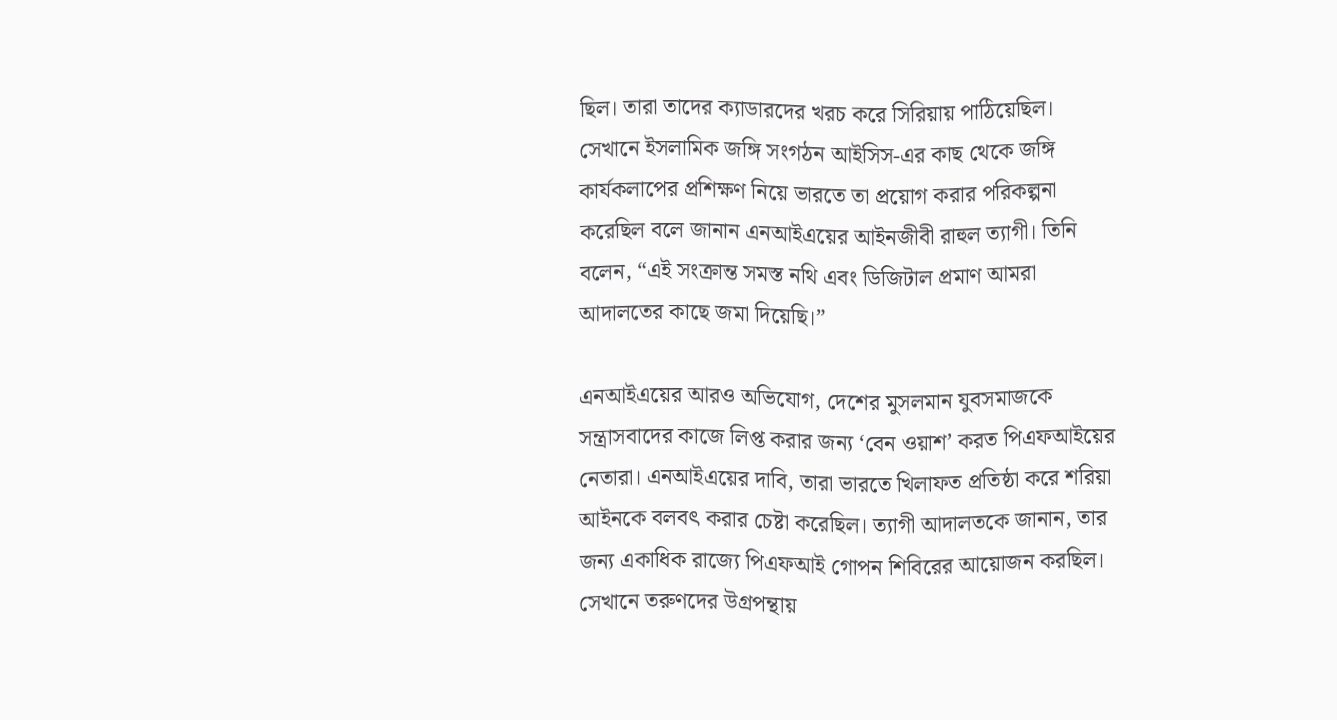ছিল। তারা তাদের ক‍্যাডারদের খরচ করে সিরিয়ায় পাঠিয়েছিল। সেখানে ইসলামিক জঙ্গি সংগঠন আইসিস-এর কাছ থেকে জঙ্গি কার্যকলাপের প্রশিক্ষণ নিয়ে ভারতে তা প্রয়োগ করার পরিকল্পনা করেছিল বলে জানান এনআইএয়ের আইনজীবী রাহুল ত‍্যাগী। তিনি বলেন, “এই সংক্রান্ত সমস্ত নথি এবং ডিজিটাল প্রমাণ আমরা আদালতের কাছে জমা দিয়েছি।”

এনআইএয়ের আরও অভিযোগ, দেশের মুসলমান যুবসমাজকে সন্ত্রাসবাদের কাজে লিপ্ত করার জন‍্য ‘বেন ওয়াশ’ করত পিএফআইয়ের নেতারা। এনআইএয়ের দাবি, তারা ভারতে খিলাফত প্রতিষ্ঠা করে শরিয়া আইনকে বলবৎ করার চেষ্টা করেছিল। ত্যাগী আদালতকে জানান, তার জন‍্য একাধিক রাজ্যে পিএফআই গোপন শিবিরের আয়োজন করছিল। সেখানে তরুণদের উগ্রপন্থায়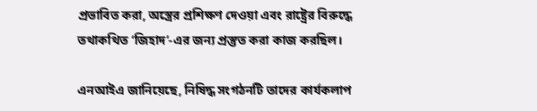প্রভাবিত করা, অস্ত্রের প্রশিক্ষণ দেওয়া এবং রাষ্ট্রের বিরুদ্ধে তথাকথিত ‘জিহাদ’-এর জন্য প্রস্তুত করা কাজ করছিল।

এনআইএ জানিয়েছে, নিষিদ্ধ সংগঠনটি তাদের কার্যকলাপ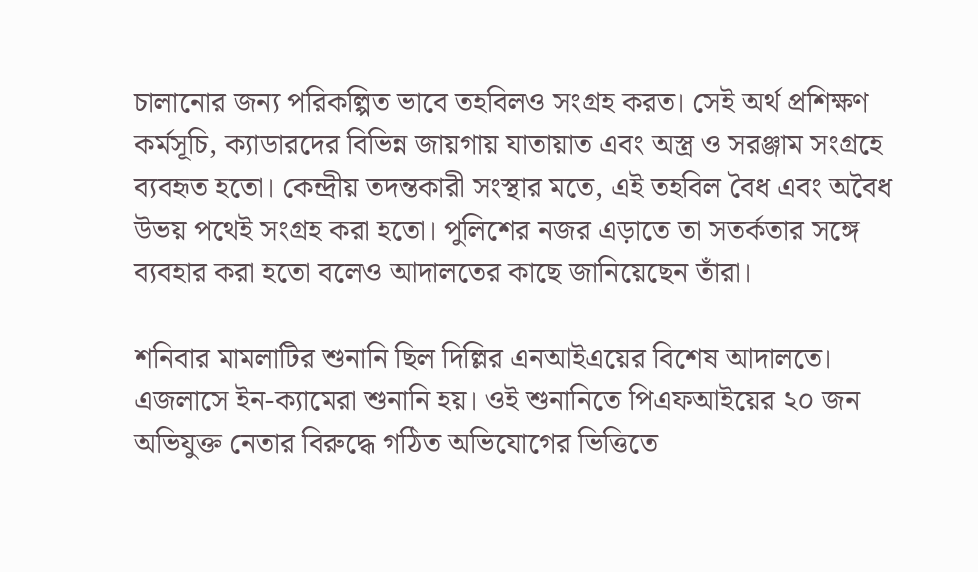চালানোর জন্য পরিকল্পিত ভাবে তহবিলও সংগ্রহ করত। সেই অর্থ প্রশিক্ষণ কর্মসূচি, ক্যাডারদের বিভিন্ন জায়গায় যাতায়াত এবং অস্ত্র ও সরঞ্জাম সংগ্রহে ব্যবহৃত হতো। কেন্দ্রীয় তদন্তকারী সংস্থার মতে, এই তহবিল বৈধ এবং অবৈধ উভয় পথেই সংগ্রহ করা হতো। পুলিশের নজর এড়াতে তা সতর্কতার সঙ্গে ব্যবহার করা হতো বলেও আদালতের কাছে জানিয়েছেন তাঁরা।

শনিবার মামলাটির শুনানি ছিল দিল্লির এনআইএয়ের বিশেষ আদালতে। এজলাসে ইন-ক্যামেরা শুনানি হয়। ওই শুনানিতে পিএফআইয়ের ২০ জন অভিযুক্ত নেতার বিরুদ্ধে গঠিত অভিযোগের ভিত্তিতে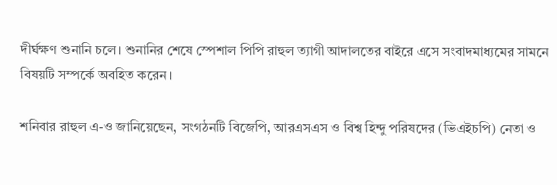দীর্ঘক্ষণ শুনানি চলে। শুনানির শেষে স্পেশাল পিপি রাহুল ত‍্যাগী আদালতের বাইরে এসে সংবাদমাধ্যমের সামনে বিষয়টি সম্পর্কে অবহিত করেন।

শনিবার রাহুল এ-ও জানিয়েছেন, সংগঠনটি বিজেপি, আরএসএস ও বিশ্ব হিন্দু পরিষদের (ভিএইচপি) নেতা ও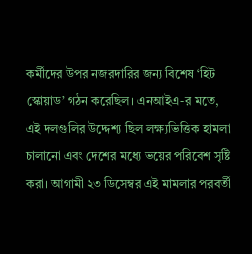কর্মীদের উপর নজরদারির জন্য বিশেষ ‘হিট স্কোয়াড’ গঠন করেছিল। এনআইএ-র মতে, এই দলগুলির উদ্দেশ্য ছিল লক্ষ্যভিত্তিক হামলা চালানো এবং দেশের মধ্যে ভয়ের পরিবেশ সৃষ্টি করা। আগামী ২৩ ডিসেম্বর এই মামলার পরবর্তী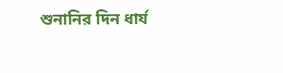শুনানির দিন ধার্য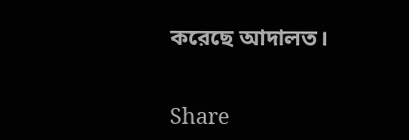করেছে আদালত।


Share